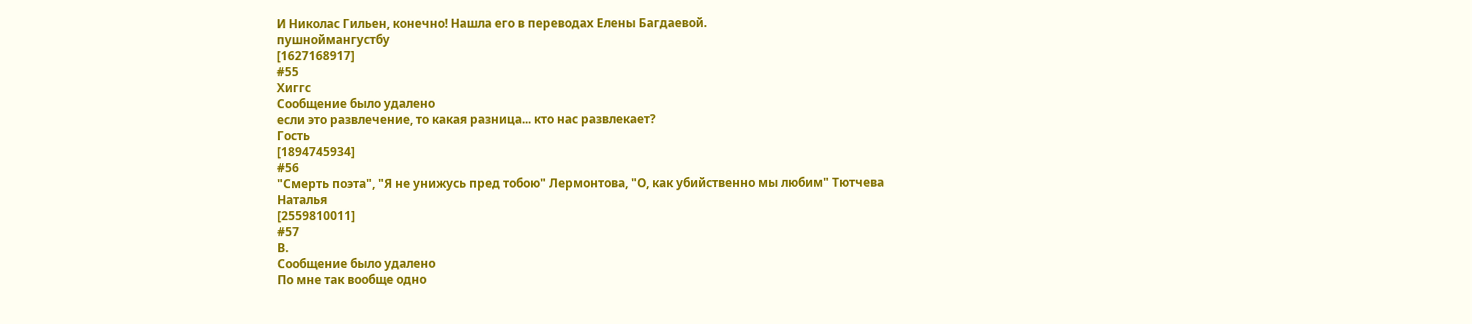И Николас Гильен, конечно! Нашла его в переводах Елены Багдаевой.
пушноймангустбу
[1627168917]
#55
Хиггс
Сообщение было удалено
если это развлечение, то какая разница... кто нас развлекает?
Гость
[1894745934]
#56
"Смерть поэта", "Я не унижусь пред тобою" Лермонтова, "О, как убийственно мы любим" Тютчева
Наталья
[2559810011]
#57
В.
Сообщение было удалено
По мне так вообще одно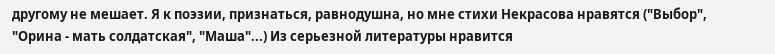другому не мешает. Я к поэзии, признаться, равнодушна, но мне стихи Некрасова нравятся ("Выбор", "Орина - мать солдатская", "Маша"...) Из серьезной литературы нравится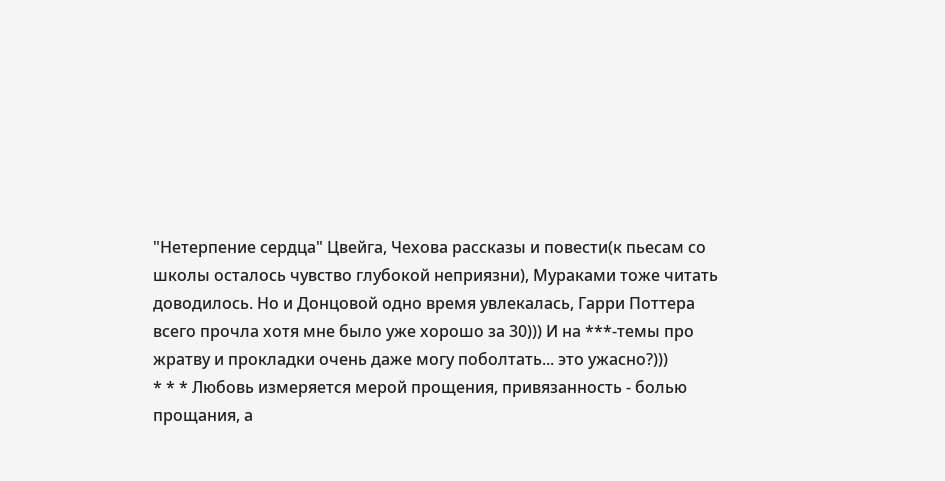"Нетерпение сердца" Цвейга, Чехова рассказы и повести(к пьесам со школы осталось чувство глубокой неприязни), Мураками тоже читать доводилось. Но и Донцовой одно время увлекалась, Гарри Поттера всего прочла хотя мне было уже хорошо за 30))) И на ***-темы про жратву и прокладки очень даже могу поболтать... это ужасно?)))
* * * Любовь измеряется мерой прощения, привязанность - болью прощания, а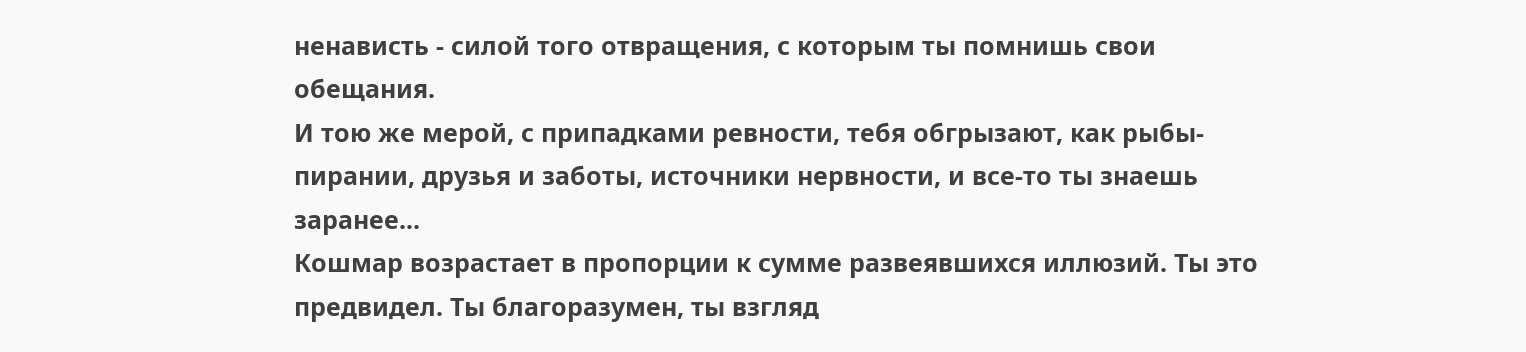ненависть - силой того отвращения, с которым ты помнишь свои обещания.
И тою же мерой, с припадками ревности, тебя обгрызают, как рыбы-пирании, друзья и заботы, источники нервности, и все-то ты знаешь заранее...
Кошмар возрастает в пропорции к сумме развеявшихся иллюзий. Ты это предвидел. Ты благоразумен, ты взгляд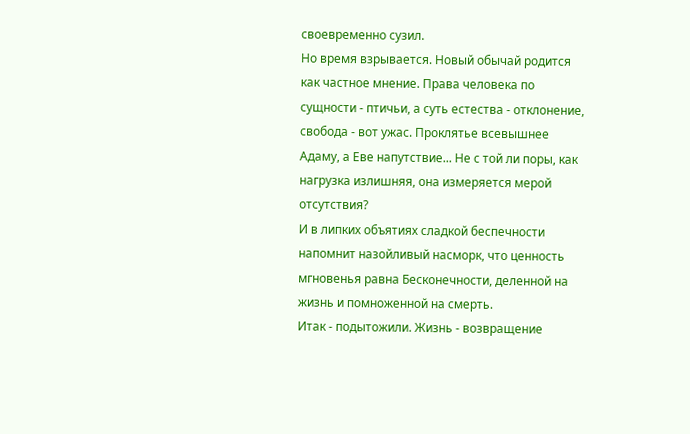своевременно сузил.
Но время взрывается. Новый обычай родится как частное мнение. Права человека по сущности - птичьи, а суть естества - отклонение,
свобода - вот ужас. Проклятье всевышнее Адаму, а Еве напутствие... Не с той ли поры, как нагрузка излишняя, она измеряется мерой отсутствия?
И в липких объятиях сладкой беспечности напомнит назойливый насморк, что ценность мгновенья равна Бесконечности, деленной на жизнь и помноженной на смерть.
Итак - подытожили. Жизнь - возвращение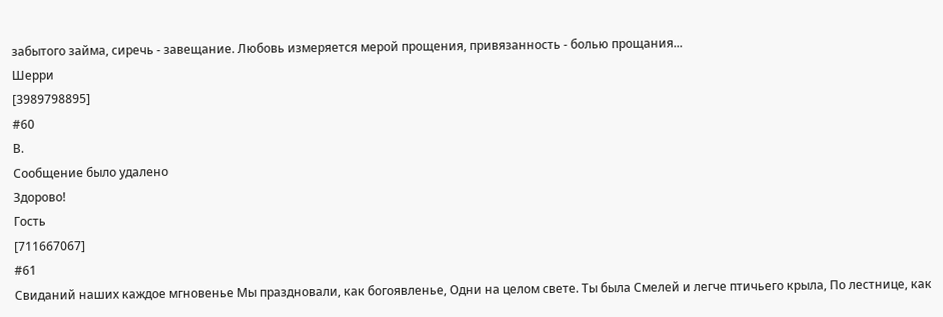забытого займа, сиречь - завещание. Любовь измеряется мерой прощения, привязанность - болью прощания...
Шерри
[3989798895]
#60
В.
Сообщение было удалено
Здорово!
Гость
[711667067]
#61
Свиданий наших каждое мгновенье Мы праздновали, как богоявленье, Одни на целом свете. Ты была Смелей и легче птичьего крыла, По лестнице, как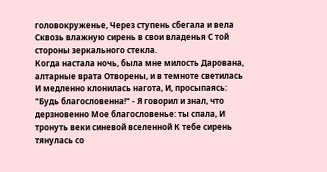головокруженье, Через ступень сбегала и вела Сквозь влажную сирень в свои владенья С той стороны зеркального стекла.
Когда настала ночь, была мне милость Дарована, алтарные врата Отворены, и в темноте светилась И медленно клонилась нагота, И, просыпаясь: "Будь благословенна!" - Я говорил и знал, что дерзновенно Мое благословенье: ты спала, И тронуть веки синевой вселенной К тебе сирень тянулась со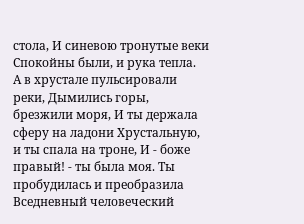стола, И синевою тронутые веки Спокойны были, и рука тепла.
А в хрустале пульсировали реки, Дымились горы, брезжили моря, И ты держала сферу на ладони Хрустальную, и ты спала на троне, И - боже правый! - ты была моя. Ты пробудилась и преобразила Вседневный человеческий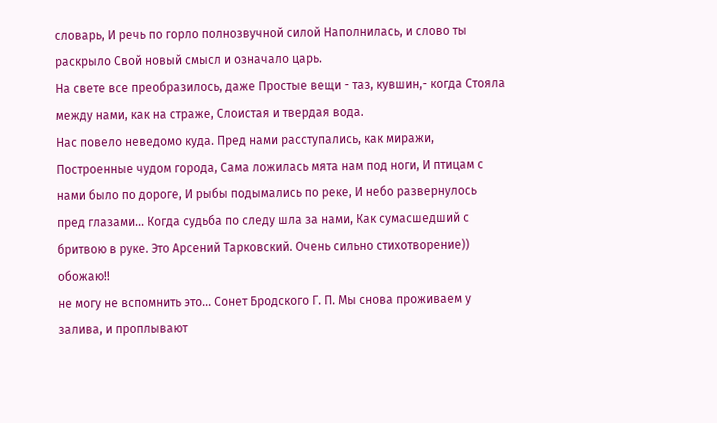словарь, И речь по горло полнозвучной силой Наполнилась, и слово ты раскрыло Свой новый смысл и означало царь.
На свете все преобразилось, даже Простые вещи - таз, кувшин,- когда Стояла между нами, как на страже, Слоистая и твердая вода.
Нас повело неведомо куда. Пред нами расступались, как миражи, Построенные чудом города, Сама ложилась мята нам под ноги, И птицам с нами было по дороге, И рыбы подымались по реке, И небо развернулось пред глазами... Когда судьба по следу шла за нами, Как сумасшедший с бритвою в руке. Это Арсений Тарковский. Очень сильно стихотворение)) обожаю!!
не могу не вспомнить это... Сонет Бродского Г. П. Мы снова проживаем у залива, и проплывают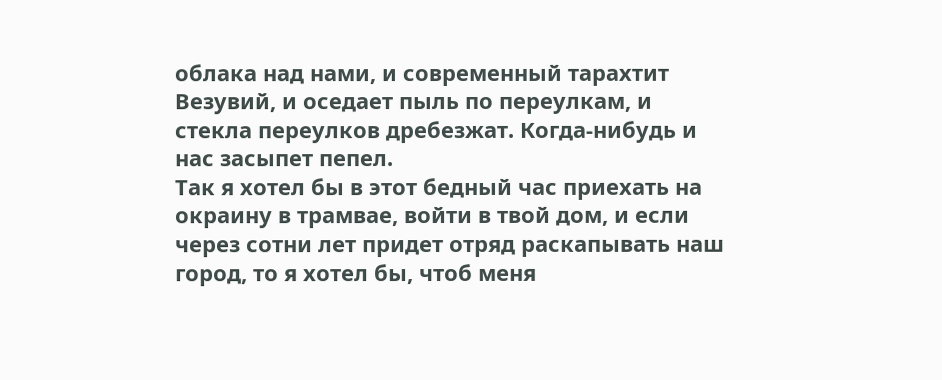облака над нами, и современный тарахтит Везувий, и оседает пыль по переулкам, и стекла переулков дребезжат. Когда-нибудь и нас засыпет пепел.
Так я хотел бы в этот бедный час приехать на окраину в трамвае, войти в твой дом, и если через сотни лет придет отряд раскапывать наш город, то я хотел бы, чтоб меня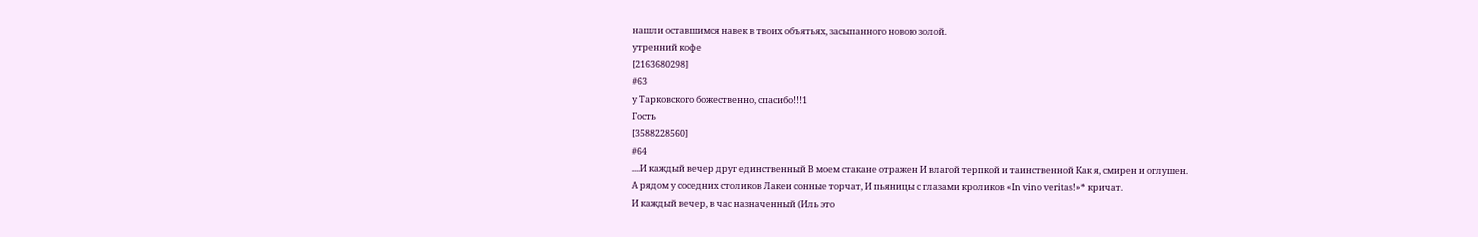нашли оставшимся навек в твоих объятьях, засыпанного новою золой.
утренний кофе
[2163680298]
#63
у Тарковского божественно, спасибо!!!1
Гость
[3588228560]
#64
....И каждый вечер друг единственный В моем стакане отражен И влагой терпкой и таинственной Как я, смирен и оглушен.
А рядом у соседних столиков Лакеи сонные торчат, И пьяницы с глазами кроликов «In vino veritas!»* кричат.
И каждый вечер, в час назначенный (Иль это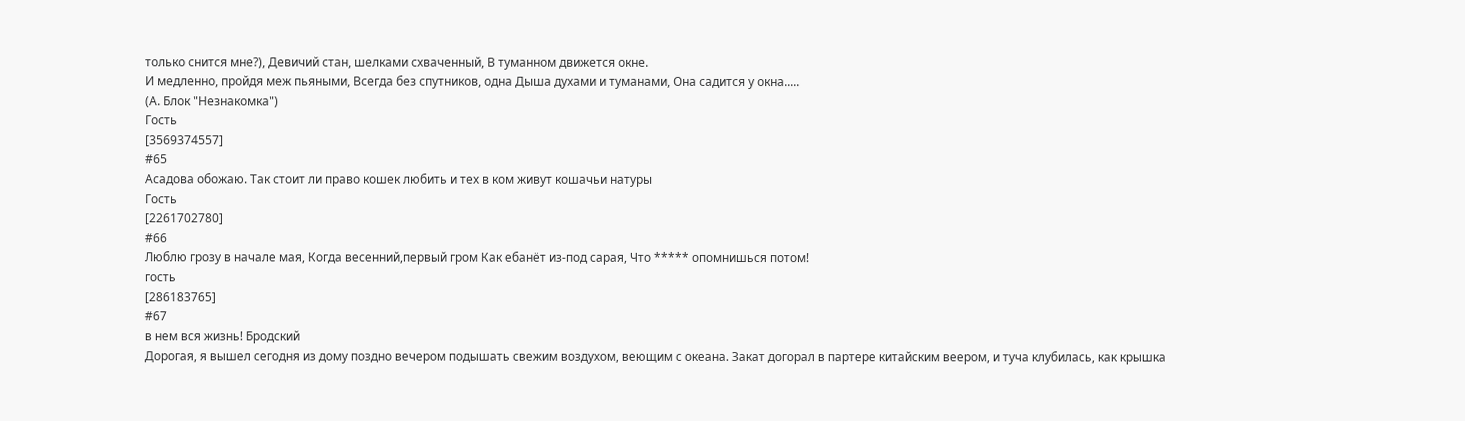только снится мне?), Девичий стан, шелками схваченный, В туманном движется окне.
И медленно, пройдя меж пьяными, Всегда без спутников, одна Дыша духами и туманами, Она садится у окна.....
(А. Блок "Незнакомка")
Гость
[3569374557]
#65
Асадова обожаю. Так стоит ли право кошек любить и тех в ком живут кошачьи натуры
Гость
[2261702780]
#66
Люблю грозу в начале мая, Когда весенний,первый гром Как ебанёт из-под сарая, Что ***** опомнишься потом!
гость
[286183765]
#67
в нем вся жизнь! Бродский
Дорогая, я вышел сегодня из дому поздно вечером подышать свежим воздухом, веющим с океана. Закат догорал в партере китайским веером, и туча клубилась, как крышка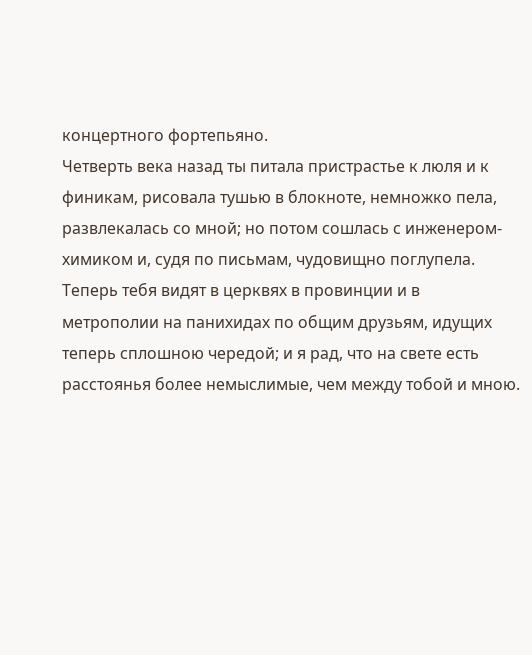концертного фортепьяно.
Четверть века назад ты питала пристрастье к люля и к финикам, рисовала тушью в блокноте, немножко пела, развлекалась со мной; но потом сошлась с инженером-химиком и, судя по письмам, чудовищно поглупела.
Теперь тебя видят в церквях в провинции и в метрополии на панихидах по общим друзьям, идущих теперь сплошною чередой; и я рад, что на свете есть расстоянья более немыслимые, чем между тобой и мною.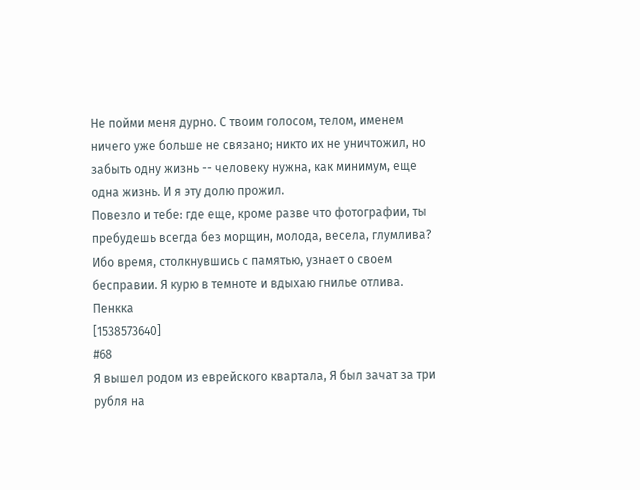Не пойми меня дурно. С твоим голосом, телом, именем ничего уже больше не связано; никто их не уничтожил, но забыть одну жизнь -- человеку нужна, как минимум, еще одна жизнь. И я эту долю прожил.
Повезло и тебе: где еще, кроме разве что фотографии, ты пребудешь всегда без морщин, молода, весела, глумлива? Ибо время, столкнувшись с памятью, узнает о своем бесправии. Я курю в темноте и вдыхаю гнилье отлива.
Пенкка
[1538573640]
#68
Я вышел родом из еврейского квартала, Я был зачат за три рубля на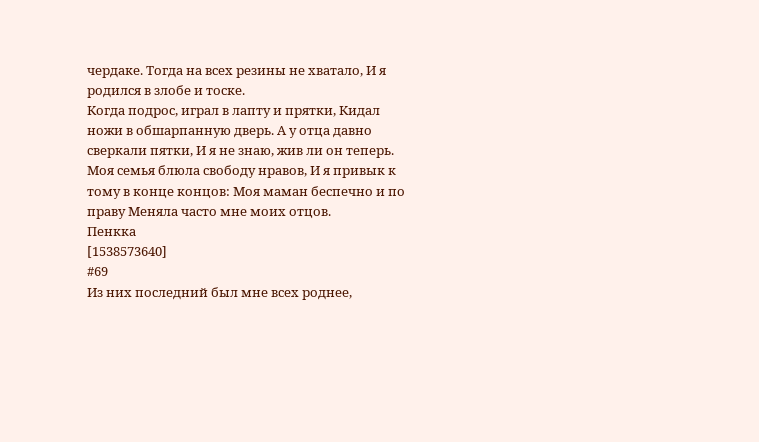чердаке. Тогда на всех резины не хватало, И я родился в злобе и тоске.
Когда подрос, играл в лапту и прятки, Кидал ножи в обшарпанную дверь. А у отца давно сверкали пятки, И я не знаю, жив ли он теперь.
Моя семья блюла свободу нравов, И я привык к тому в конце концов: Моя маман беспечно и по праву Меняла часто мне моих отцов.
Пенкка
[1538573640]
#69
Из них последний был мне всех роднее,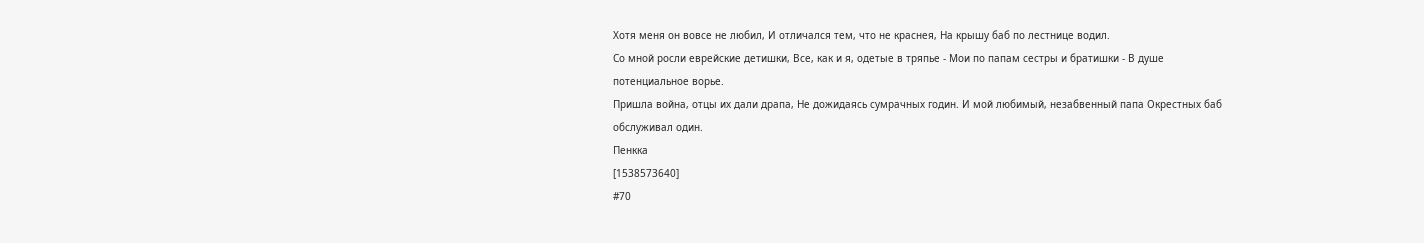Хотя меня он вовсе не любил, И отличался тем, что не краснея, На крышу баб по лестнице водил.
Со мной росли еврейские детишки, Все, как и я, одетые в тряпье - Мои по папам сестры и братишки - В душе потенциальное ворье.
Пришла война, отцы их дали драпа, Не дожидаясь сумрачных годин. И мой любимый, незабвенный папа Окрестных баб обслуживал один.
Пенкка
[1538573640]
#70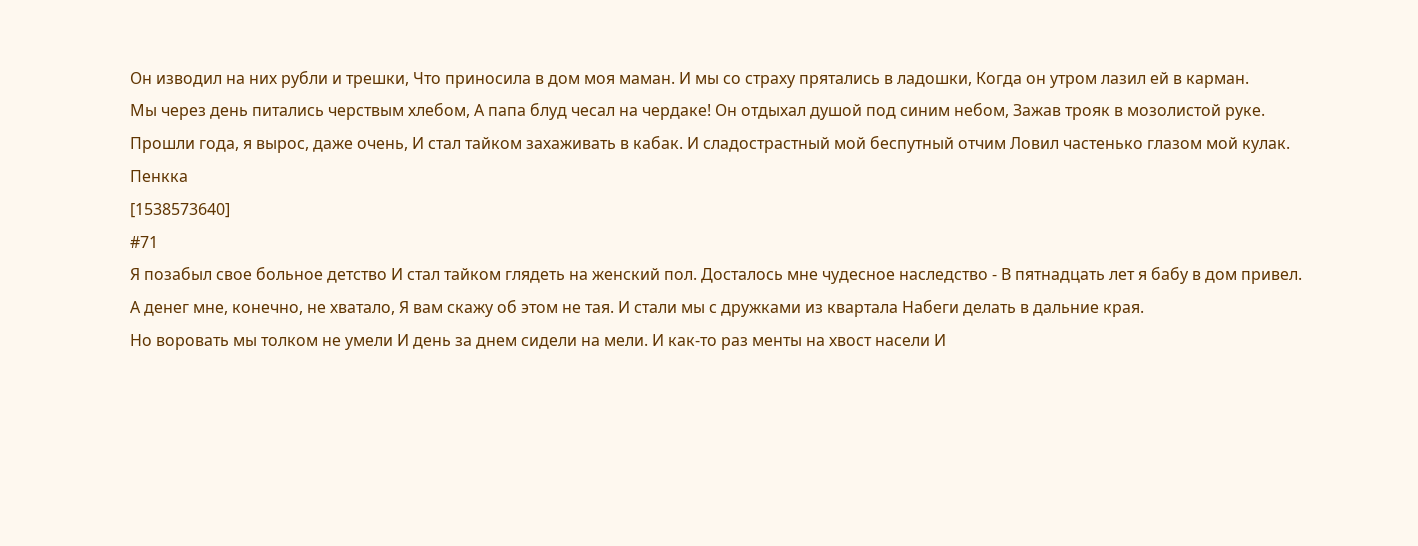Он изводил на них рубли и трешки, Что приносила в дом моя маман. И мы со страху прятались в ладошки, Когда он утром лазил ей в карман.
Мы через день питались черствым хлебом, А папа блуд чесал на чердаке! Он отдыхал душой под синим небом, Зажав трояк в мозолистой руке.
Прошли года, я вырос, даже очень, И стал тайком захаживать в кабак. И сладострастный мой беспутный отчим Ловил частенько глазом мой кулак.
Пенкка
[1538573640]
#71
Я позабыл свое больное детство И стал тайком глядеть на женский пол. Досталось мне чудесное наследство - В пятнадцать лет я бабу в дом привел.
А денег мне, конечно, не хватало, Я вам скажу об этом не тая. И стали мы с дружками из квартала Набеги делать в дальние края.
Но воровать мы толком не умели И день за днем сидели на мели. И как-то раз менты на хвост насели И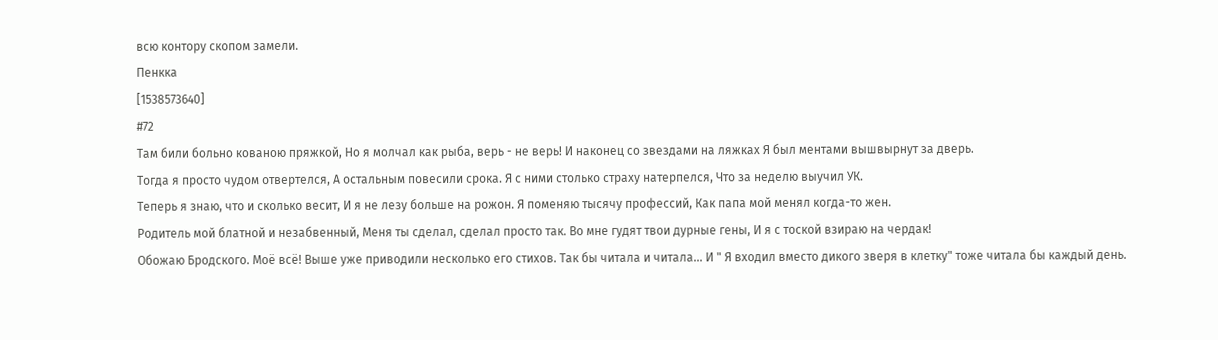всю контору скопом замели.
Пенкка
[1538573640]
#72
Там били больно кованою пряжкой, Но я молчал как рыба, верь - не верь! И наконец со звездами на ляжках Я был ментами вышвырнут за дверь.
Тогда я просто чудом отвертелся, А остальным повесили срока. Я с ними столько страху натерпелся, Что за неделю выучил УК.
Теперь я знаю, что и сколько весит, И я не лезу больше на рожон. Я поменяю тысячу профессий, Как папа мой менял когда-то жен.
Родитель мой блатной и незабвенный, Меня ты сделал, сделал просто так. Во мне гудят твои дурные гены, И я с тоской взираю на чердак!
Обожаю Бродского. Моё всё! Выше уже приводили несколько его стихов. Так бы читала и читала... И " Я входил вместо дикого зверя в клетку" тоже читала бы каждый день.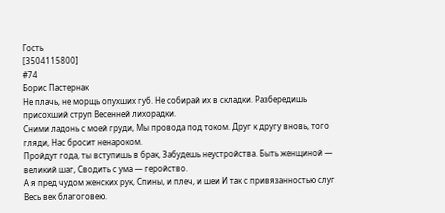Гость
[3504115800]
#74
Борис Пастернак
Не плачь, не морщь опухших губ. Не собирай их в складки. Разбередишь присохший струп Весенней лихорадки.
Сними ладонь с моей груди, Мы провода под током. Друг к другу вновь, того гляди, Нас бросит ненароком.
Пройдут года, ты вступишь в брак, Забудешь неустройства. Быть женщиной — великий шаг, Сводить с ума — геройство.
А я пред чудом женских рук, Спины, и плеч, и шеи И так с привязанностью слуг Весь век благоговею.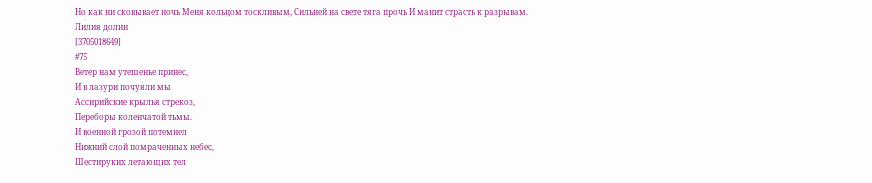Но как ни сковывает ночь Меня кольцом тоскливым, Сильней на свете тяга прочь И манит страсть к разрывам.
Лилия долин
[3705018649]
#75
Ветер нам утешенье принес,
И в лазури почуяли мы
Ассирийские крылья стрекоз,
Переборы коленчатой тьмы.
И военной грозой потемнел
Нижний слой помраченных небес,
Шестируких летающих тел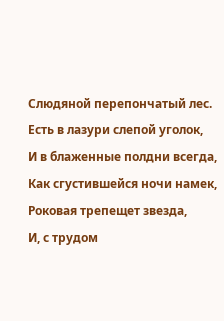Слюдяной перепончатый лес.
Есть в лазури слепой уголок,
И в блаженные полдни всегда,
Как сгустившейся ночи намек,
Роковая трепещет звезда,
И, с трудом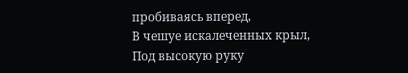пробиваясь вперед,
В чешуе искалеченных крыл,
Под высокую руку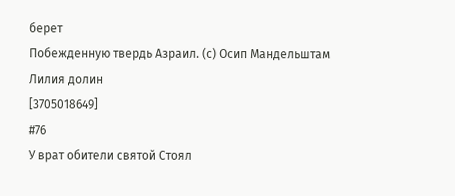берет
Побежденную твердь Азраил. (с) Осип Мандельштам
Лилия долин
[3705018649]
#76
У врат обители святой Стоял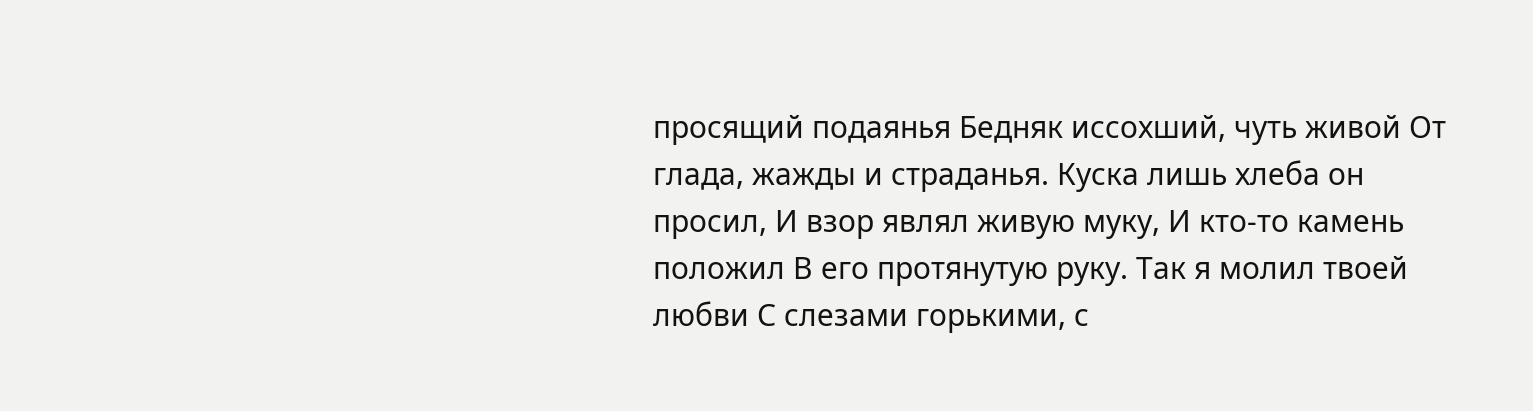просящий подаянья Бедняк иссохший, чуть живой От глада, жажды и страданья. Куска лишь хлеба он просил, И взор являл живую муку, И кто-то камень положил В его протянутую руку. Так я молил твоей любви С слезами горькими, с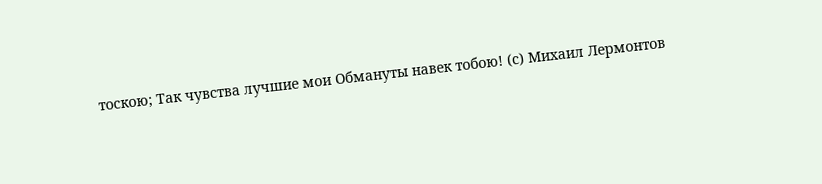тоскою; Так чувства лучшие мои Обмануты навек тобою! (с) Михаил Лермонтов